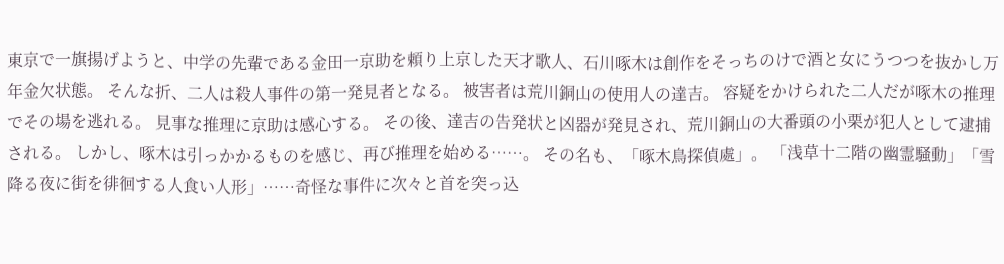東京で一旗揚げようと、中学の先輩である金田一京助を頼り上京した天才歌人、石川啄木は創作をそっちのけで酒と女にうつつを抜かし万年金欠状態。 そんな折、二人は殺人事件の第一発見者となる。 被害者は荒川銅山の使用人の達吉。 容疑をかけられた二人だが啄木の推理でその場を逃れる。 見事な推理に京助は感心する。 その後、達吉の告発状と凶器が発見され、荒川銅山の大番頭の小栗が犯人として逮捕される。 しかし、啄木は引っかかるものを感じ、再び推理を始める……。 その名も、「啄木鳥探偵處」。 「浅草十二階の幽霊騒動」「雪降る夜に街を徘徊する人食い人形」……奇怪な事件に次々と首を突っ込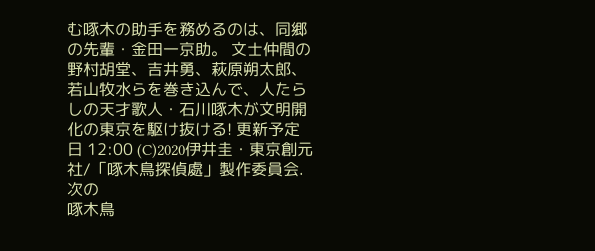む啄木の助手を務めるのは、同郷の先輩・金田一京助。 文士仲間の野村胡堂、吉井勇、萩原朔太郎、若山牧水らを巻き込んで、人たらしの天才歌人・石川啄木が文明開化の東京を駆け抜ける! 更新予定 日 12:00 (C)2020伊井圭・東京創元社/「啄木鳥探偵處」製作委員会.
次の
啄木鳥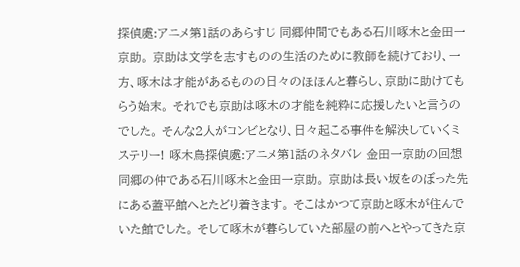探偵處:アニメ第1話のあらすじ 同郷仲間でもある石川啄木と金田一京助。 京助は文学を志すものの生活のために教師を続けており、一方、啄木は才能があるものの日々のほほんと暮らし、京助に助けてもらう始末。 それでも京助は啄木の才能を純粋に応援したいと言うのでした。 そんな2人がコンビとなり、日々起こる事件を解決していくミステリー! 啄木鳥探偵處:アニメ第1話のネタバレ 金田一京助の回想 同郷の仲である石川啄木と金田一京助。 京助は長い坂をのぼった先にある蓋平館へとたどり着きます。 そこはかつて京助と啄木が住んでいた館でした。 そして啄木が暮らしていた部屋の前へとやってきた京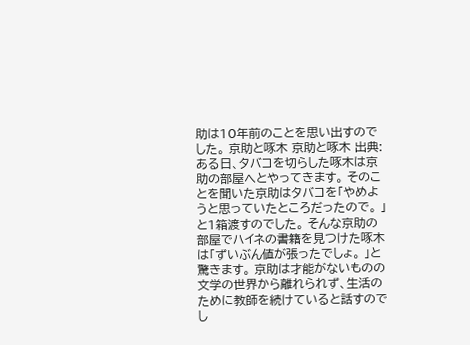助は10年前のことを思い出すのでした。 京助と啄木 京助と啄木 出典: ある日、タバコを切らした啄木は京助の部屋へとやってきます。 そのことを聞いた京助はタバコを「やめようと思っていたところだったので。 」と1箱渡すのでした。 そんな京助の部屋でハイネの書籍を見つけた啄木は「ずいぶん値が張ったでしょ。 」と驚きます。 京助は才能がないものの文学の世界から離れられず、生活のために教師を続けていると話すのでし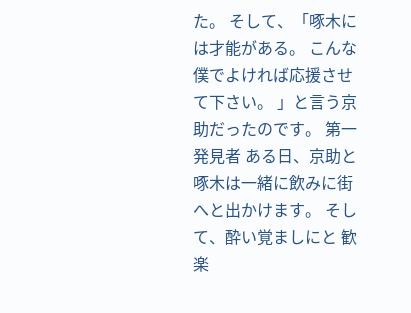た。 そして、「啄木には才能がある。 こんな僕でよければ応援させて下さい。 」と言う京助だったのです。 第一発見者 ある日、京助と啄木は一緒に飲みに街へと出かけます。 そして、酔い覚ましにと 歓楽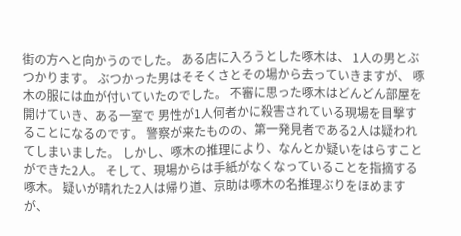街の方へと向かうのでした。 ある店に入ろうとした啄木は、 1人の男とぶつかります。 ぶつかった男はそそくさとその場から去っていきますが、 啄木の服には血が付いていたのでした。 不審に思った啄木はどんどん部屋を開けていき、ある一室で 男性が1人何者かに殺害されている現場を目撃することになるのです。 警察が来たものの、第一発見者である2人は疑われてしまいました。 しかし、啄木の推理により、なんとか疑いをはらすことができた2人。 そして、現場からは手紙がなくなっていることを指摘する啄木。 疑いが晴れた2人は帰り道、京助は啄木の名推理ぶりをほめますが、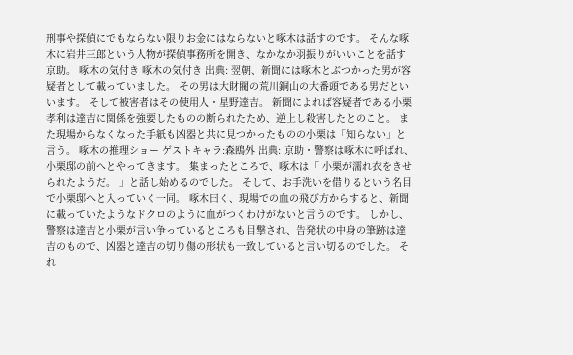刑事や探偵にでもならない限りお金にはならないと啄木は話すのです。 そんな啄木に岩井三郎という人物が探偵事務所を開き、なかなか羽振りがいいことを話す京助。 啄木の気付き 啄木の気付き 出典: 翌朝、新聞には啄木とぶつかった男が容疑者として載っていました。 その男は大財閥の荒川銅山の大番頭である男だといいます。 そして被害者はその使用人・星野達吉。 新聞によれば容疑者である小栗孝利は達吉に関係を強要したものの断られたため、逆上し殺害したとのこと。 また現場からなくなった手紙も凶器と共に見つかったものの小栗は「知らない」と言う。 啄木の推理ショー ゲストキャラ:森鴎外 出典: 京助・警察は啄木に呼ばれ、小栗邸の前へとやってきます。 集まったところで、啄木は「 小栗が濡れ衣をきせられたようだ。 」と話し始めるのでした。 そして、お手洗いを借りるという名目で小栗邸へと入っていく一同。 啄木曰く、現場での血の飛び方からすると、新聞に載っていたようなドクロのように血がつくわけがないと言うのです。 しかし、警察は達吉と小栗が言い争っているところも目撃され、告発状の中身の筆跡は達吉のもので、凶器と達吉の切り傷の形状も一致していると言い切るのでした。 それ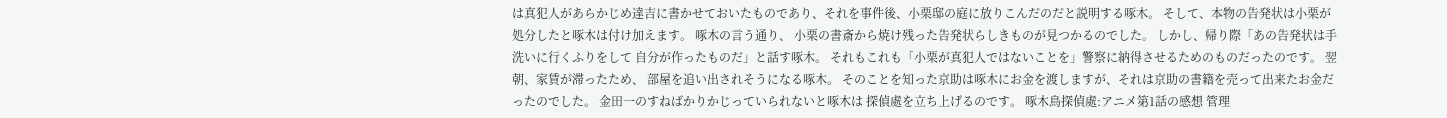は真犯人があらかじめ達吉に書かせておいたものであり、それを事件後、小栗邸の庭に放りこんだのだと説明する啄木。 そして、本物の告発状は小栗が処分したと啄木は付け加えます。 啄木の言う通り、 小栗の書斎から焼け残った告発状らしきものが見つかるのでした。 しかし、帰り際「あの告発状は手洗いに行くふりをして 自分が作ったものだ」と話す啄木。 それもこれも「小栗が真犯人ではないことを」警察に納得させるためのものだったのです。 翌朝、家賃が滞ったため、 部屋を追い出されそうになる啄木。 そのことを知った京助は啄木にお金を渡しますが、それは京助の書籍を売って出来たお金だったのでした。 金田一のすねばかりかじっていられないと啄木は 探偵處を立ち上げるのです。 啄木鳥探偵處:アニメ第1話の感想 管理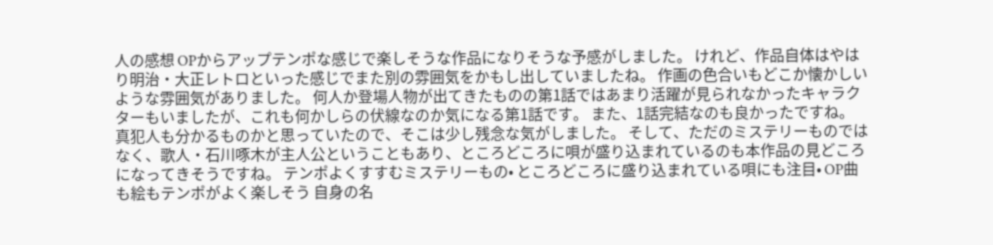人の感想 OPからアップテンポな感じで楽しそうな作品になりそうな予感がしました。 けれど、作品自体はやはり明治・大正レトロといった感じでまた別の雰囲気をかもし出していましたね。 作画の色合いもどこか懐かしいような雰囲気がありました。 何人か登場人物が出てきたものの第1話ではあまり活躍が見られなかったキャラクターもいましたが、これも何かしらの伏線なのか気になる第1話です。 また、1話完結なのも良かったですね。 真犯人も分かるものかと思っていたので、そこは少し残念な気がしました。 そして、ただのミステリーものではなく、歌人・石川啄木が主人公ということもあり、ところどころに唄が盛り込まれているのも本作品の見どころになってきそうですね。 テンポよくすすむミステリーもの• ところどころに盛り込まれている唄にも注目• OP曲も絵もテンポがよく楽しそう 自身の名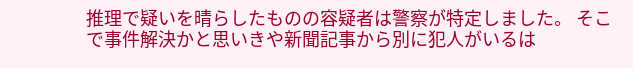推理で疑いを晴らしたものの容疑者は警察が特定しました。 そこで事件解決かと思いきや新聞記事から別に犯人がいるは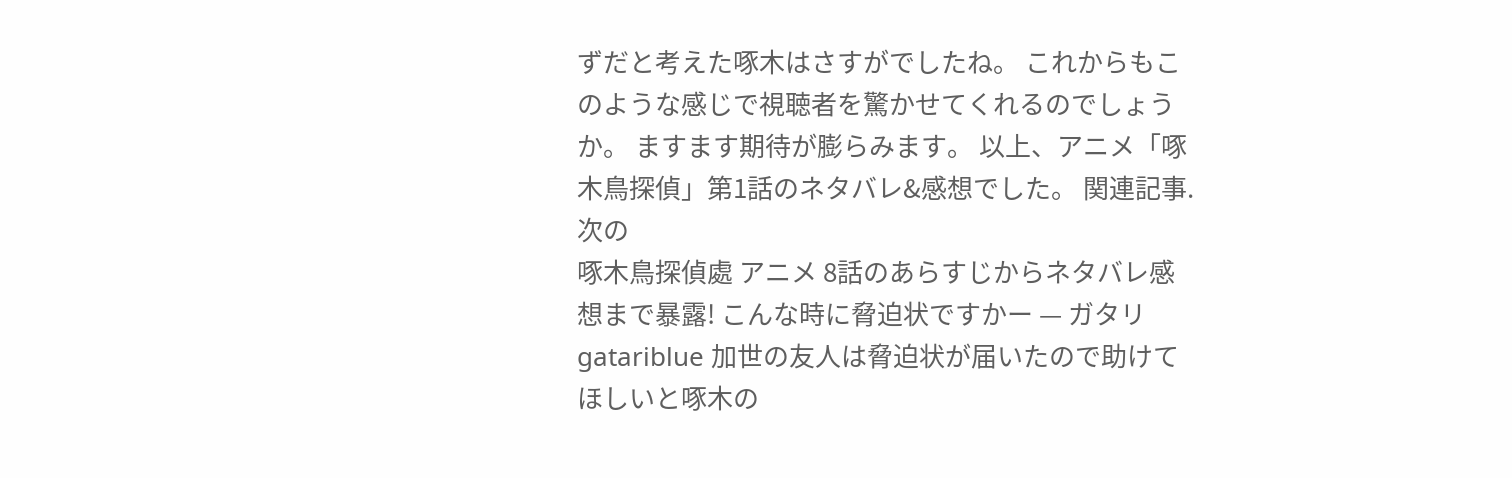ずだと考えた啄木はさすがでしたね。 これからもこのような感じで視聴者を驚かせてくれるのでしょうか。 ますます期待が膨らみます。 以上、アニメ「啄木鳥探偵」第1話のネタバレ&感想でした。 関連記事.
次の
啄木鳥探偵處 アニメ 8話のあらすじからネタバレ感想まで暴露! こんな時に脅迫状ですかー — ガタリ gatariblue 加世の友人は脅迫状が届いたので助けてほしいと啄木の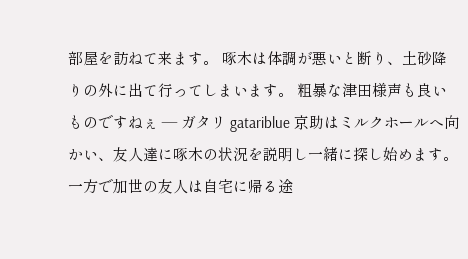部屋を訪ねて来ます。 啄木は体調が悪いと断り、土砂降りの外に出て行ってしまいます。 粗暴な津田様声も良いものですねぇ — ガタリ gatariblue 京助はミルクホールへ向かい、友人達に啄木の状況を説明し一緒に探し始めます。 一方で加世の友人は自宅に帰る途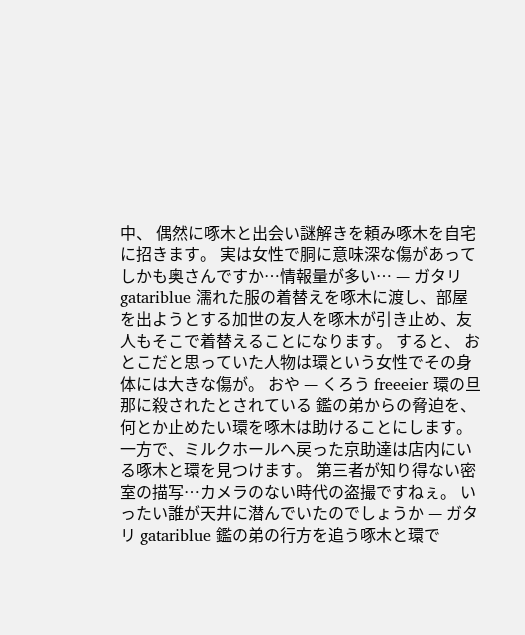中、 偶然に啄木と出会い謎解きを頼み啄木を自宅に招きます。 実は女性で胴に意味深な傷があってしかも奥さんですか…情報量が多い… — ガタリ gatariblue 濡れた服の着替えを啄木に渡し、部屋を出ようとする加世の友人を啄木が引き止め、友人もそこで着替えることになります。 すると、 おとこだと思っていた人物は環という女性でその身体には大きな傷が。 おや — くろう freeeier 環の旦那に殺されたとされている 鑑の弟からの脅迫を、何とか止めたい環を啄木は助けることにします。 一方で、ミルクホールへ戻った京助達は店内にいる啄木と環を見つけます。 第三者が知り得ない密室の描写…カメラのない時代の盗撮ですねぇ。 いったい誰が天井に潜んでいたのでしょうか — ガタリ gatariblue 鑑の弟の行方を追う啄木と環で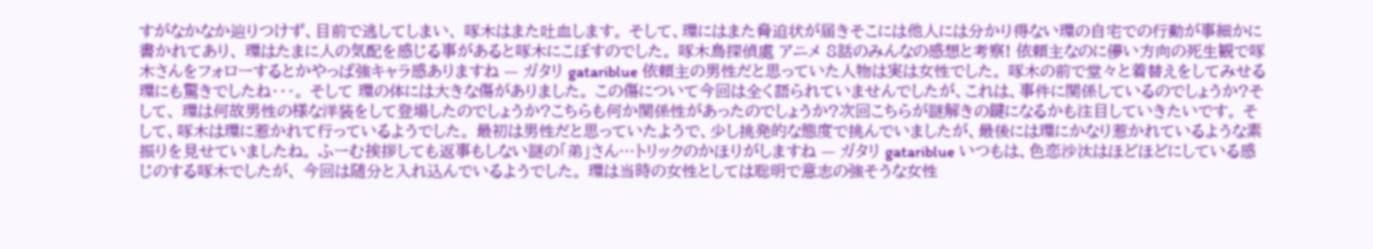すがなかなか辿りつけず、目前で逃してしまい、 啄木はまた吐血します。 そして、環にはまた脅迫状が届きそこには他人には分かり得ない環の自宅での行動が事細かに書かれてあり、 環はたまに人の気配を感じる事があると啄木にこぼすのでした。 啄木鳥探偵處 アニメ 8話のみんなの感想と考察! 依頼主なのに儚い方向の死生観で啄木さんをフォローするとかやっぱ強キャラ感ありますね — ガタリ gatariblue 依頼主の男性だと思っていた人物は実は女性でした。 啄木の前で堂々と着替えをしてみせる環にも驚きでしたね・・・。 そして 環の体には大きな傷がありました。 この傷について今回は全く語られていませんでしたが、これは、事件に関係しているのでしょうか?そして、 環は何故男性の様な洋装をして登場したのでしょうか?こちらも何か関係性があったのでしょうか?次回こちらが謎解きの鍵になるかも注目していきたいです。 そして、啄木は環に惹かれて行っているようでした。 最初は男性だと思っていたようで、少し挑発的な態度で挑んでいましたが、最後には環にかなり惹かれているような素振りを見せていましたね。 ふーむ挨拶しても返事もしない謎の「弟」さん…トリックのかほりがしますね — ガタリ gatariblue いつもは、色恋沙汰はほどほどにしている感じのする啄木でしたが、 今回は随分と入れ込んでいるようでした。 環は当時の女性としては聡明で意志の強そうな女性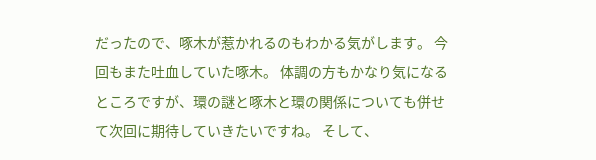だったので、啄木が惹かれるのもわかる気がします。 今回もまた吐血していた啄木。 体調の方もかなり気になるところですが、環の謎と啄木と環の関係についても併せて次回に期待していきたいですね。 そして、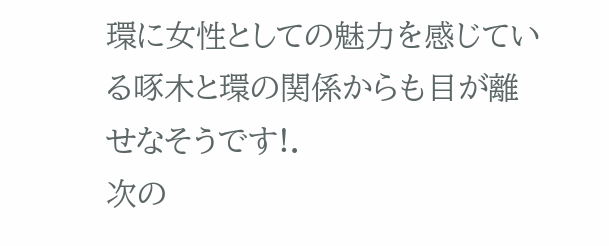環に女性としての魅力を感じている啄木と環の関係からも目が離せなそうです!.
次の